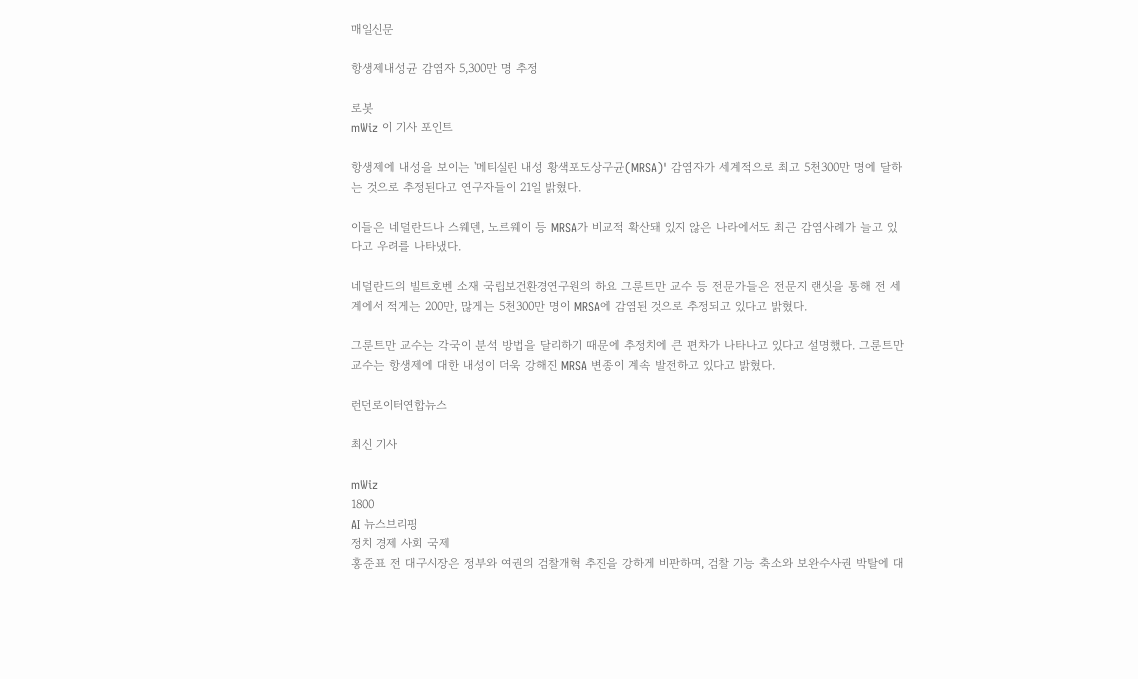매일신문

항생제내성균 감염자 5,300만 명 추정

로봇
mWiz 이 기사 포인트

항생제에 내성을 보이는 '메티실린 내성 황색포도상구균(MRSA)' 감염자가 세계적으로 최고 5천300만 명에 달하는 것으로 추정된다고 연구자들이 21일 밝혔다.

이들은 네덜란드나 스웨덴, 노르웨이 등 MRSA가 비교적 확산돼 있지 않은 나라에서도 최근 감염사례가 늘고 있다고 우려를 나타냈다.

네덜란드의 빌트호벤 소재 국립보건환경연구원의 하요 그룬트만 교수 등 전문가들은 전문지 랜싯을 통해 전 세계에서 적게는 200만, 많게는 5천300만 명이 MRSA에 감염된 것으로 추정되고 있다고 밝혔다.

그룬트만 교수는 각국이 분석 방법을 달리하기 때문에 추정치에 큰 편차가 나타나고 있다고 설명했다. 그룬트만 교수는 항생제에 대한 내성이 더욱 강해진 MRSA 변종이 계속 발전하고 있다고 밝혔다.

런던로이터연합뉴스

최신 기사

mWiz
1800
AI 뉴스브리핑
정치 경제 사회 국제
홍준표 전 대구시장은 정부와 여권의 검찰개혁 추진을 강하게 비판하며, 검찰 기능 축소와 보완수사권 박탈에 대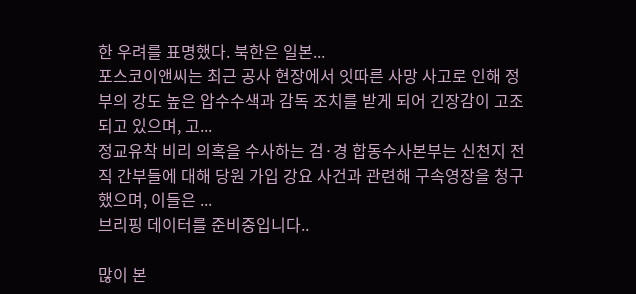한 우려를 표명했다. 북한은 일본...
포스코이앤씨는 최근 공사 현장에서 잇따른 사망 사고로 인해 정부의 강도 높은 압수수색과 감독 조치를 받게 되어 긴장감이 고조되고 있으며, 고...
정교유착 비리 의혹을 수사하는 검·경 합동수사본부는 신천지 전직 간부들에 대해 당원 가입 강요 사건과 관련해 구속영장을 청구했으며, 이들은 ...
브리핑 데이터를 준비중입니다..

많이 본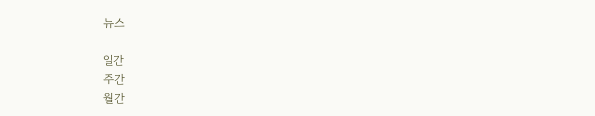뉴스

일간
주간
월간